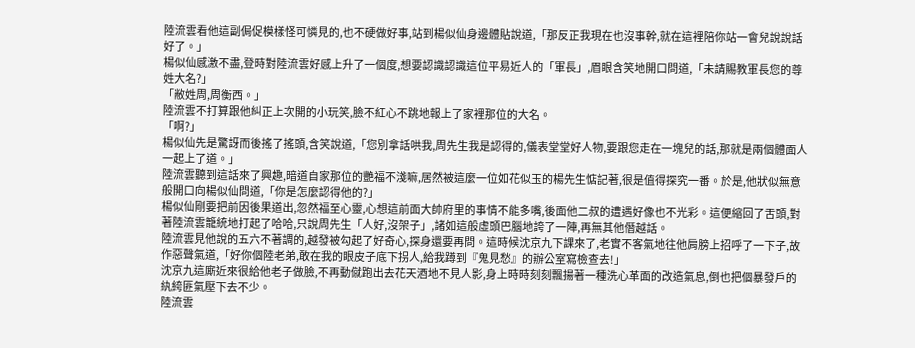陸流雲看他這副侷促模樣怪可憐見的,也不硬做好事,站到楊似仙身邊體貼說道,「那反正我現在也沒事幹,就在這裡陪你站一會兒說說話好了。」
楊似仙感激不盡,登時對陸流雲好感上升了一個度,想要認識認識這位平易近人的「軍長」,眉眼含笑地開口問道,「未請賜教軍長您的尊姓大名?」
「敝姓周,周衡西。」
陸流雲不打算跟他糾正上次開的小玩笑,臉不紅心不跳地報上了家裡那位的大名。
「啊?」
楊似仙先是驚訝而後搖了搖頭,含笑說道,「您別拿話哄我,周先生我是認得的,儀表堂堂好人物,要跟您走在一塊兒的話,那就是兩個體面人一起上了道。」
陸流雲聽到這話來了興趣,暗道自家那位的艷福不淺嘛,居然被這麼一位如花似玉的楊先生惦記著,很是值得探究一番。於是,他狀似無意般開口向楊似仙問道,「你是怎麼認得他的?」
楊似仙剛要把前因後果道出,忽然福至心靈,心想這前面大帥府里的事情不能多嘴,後面他二叔的遭遇好像也不光彩。這便縮回了舌頭,對著陸流雲籠統地打起了哈哈,只說周先生「人好,沒架子」,諸如這般虛頭巴腦地誇了一陣,再無其他僭越話。
陸流雲見他說的五六不著調的,越發被勾起了好奇心,探身還要再問。這時候沈京九下課來了,老實不客氣地往他肩膀上招呼了一下子,故作惡聲氣道,「好你個陸老弟,敢在我的眼皮子底下拐人,給我蹲到『鬼見愁』的辦公室寫檢查去!」
沈京九這廝近來很給他老子做臉,不再動僦跑出去花天酒地不見人影,身上時時刻刻飄揚著一種洗心革面的改造氣息,倒也把個暴發戶的紈絝匪氣壓下去不少。
陸流雲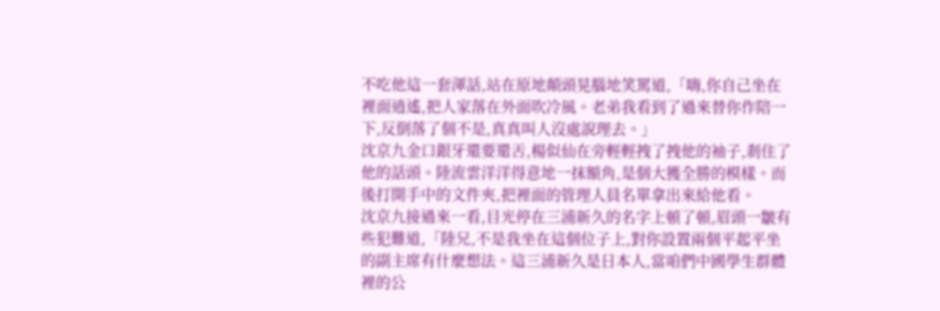不吃他這一套渾話,站在原地顛頭晃腦地笑罵道,「嗨,你自己坐在裡面逍遙,把人家落在外面吹冷風。老弟我看到了過來替你作陪一下,反倒落了個不是,真真叫人沒處說理去。」
沈京九金口銀牙還要還舌,楊似仙在旁輕輕拽了拽他的袖子,剎住了他的話頭。陸流雲洋洋得意地一抹額角,是個大獲全勝的模樣。而後打開手中的文件夾,把裡面的管理人員名單拿出來給他看。
沈京九接過來一看,目光停在三浦新久的名字上頓了頓,眉頭一皺有些犯難道,「陸兄,不是我坐在這個位子上,對你設置兩個平起平坐的副主席有什麼想法。這三浦新久是日本人,當咱們中國學生群體裡的公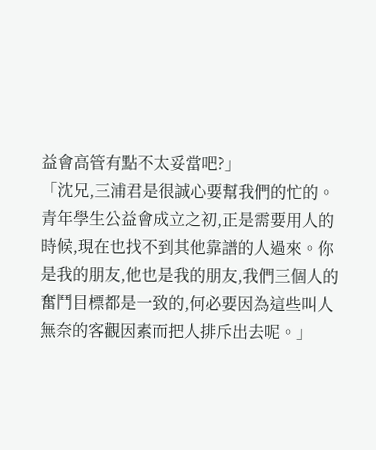益會高管有點不太妥當吧?」
「沈兄,三浦君是很誠心要幫我們的忙的。青年學生公益會成立之初,正是需要用人的時候,現在也找不到其他靠譜的人過來。你是我的朋友,他也是我的朋友,我們三個人的奮鬥目標都是一致的,何必要因為這些叫人無奈的客觀因素而把人排斥出去呢。」